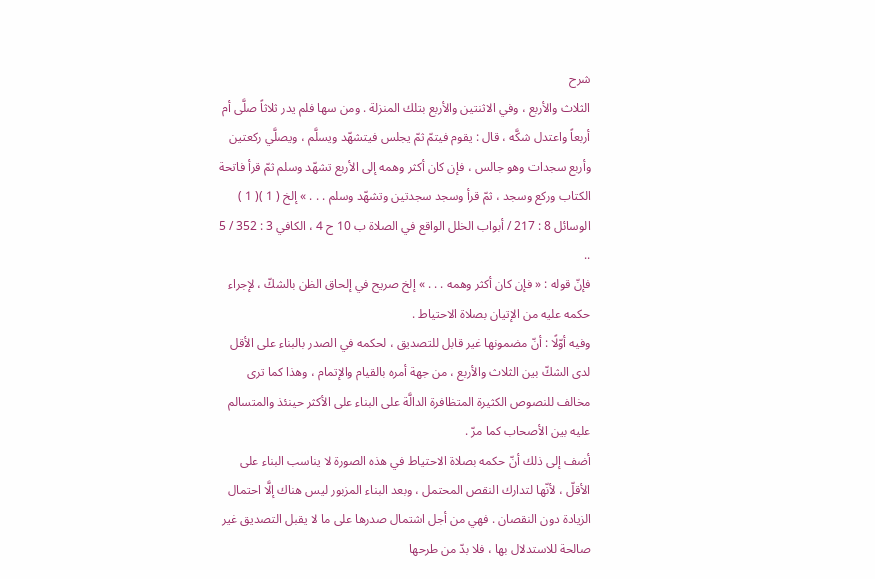شرح
الثلاث والأربع ، وفي الاثنتين والأربع بتلك المنزلة . ومن سها فلم يدر ثلاثاً صلَّى أم أربعاً واعتدل شكَّه ، قال : يقوم فيتمّ ثمّ يجلس فيتشهّد ويسلَّم ، ويصلَّي ركعتين وأربع سجدات وهو جالس ، فإن كان أكثر وهمه إلى الأربع تشهّد وسلم ثمّ قرأ فاتحة الكتاب وركع وسجد ، ثمّ قرأ وسجد سجدتين وتشهّد وسلم . . . » إلخ ( 1 )( 1 ) الوسائل 8 : 217 / أبواب الخلل الواقع في الصلاة ب 10 ح 4 ، الكافي 3 : 352 / 5 ..
فإنّ قوله : « فإن كان أكثر وهمه . . . » إلخ صريح في إلحاق الظن بالشكّ ، لإجراء حكمه عليه من الإتيان بصلاة الاحتياط .
وفيه أوّلًا : أنّ مضمونها غير قابل للتصديق ، لحكمه في الصدر بالبناء على الأقل لدى الشكّ بين الثلاث والأربع ، من جهة أمره بالقيام والإتمام ، وهذا كما ترى مخالف للنصوص الكثيرة المتظافرة الدالَّة على البناء على الأكثر حينئذ والمتسالم عليه بين الأصحاب كما مرّ .
أضف إلى ذلك أنّ حكمه بصلاة الاحتياط في هذه الصورة لا يناسب البناء على الأقلّ ، لأنّها لتدارك النقص المحتمل ، وبعد البناء المزبور ليس هناك إلَّا احتمال الزيادة دون النقصان . فهي من أجل اشتمال صدرها على ما لا يقبل التصديق غير صالحة للاستدلال بها ، فلا بدّ من طرحها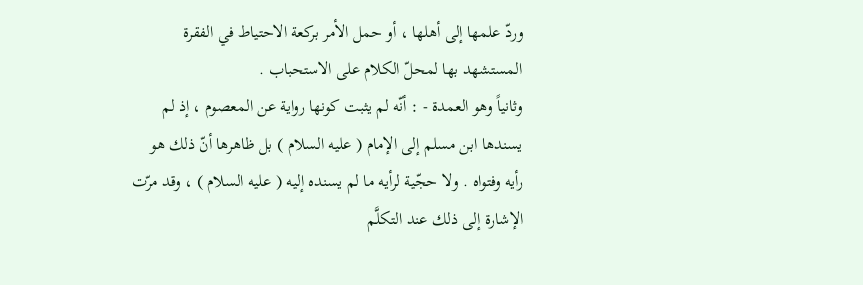وردّ علمها إلى أهلها ، أو حمل الأمر بركعة الاحتياط في الفقرة المستشهد بها لمحلّ الكلام على الاستحباب .
وثانياً وهو العمدة - : أنّه لم يثبت كونها رواية عن المعصوم ، إذ لم يسندها ابن مسلم إلى الإمام ( عليه السلام ) بل ظاهرها أنّ ذلك هو رأيه وفتواه . ولا حجّية لرأيه ما لم يسنده إليه ( عليه السلام ) ، وقد مرّت الإشارة إلى ذلك عند التكلَّم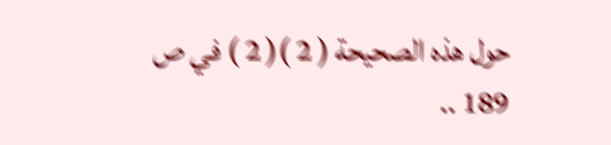حول هذه الصحيحة ( 2 )( 2 ) في ص 189 ..